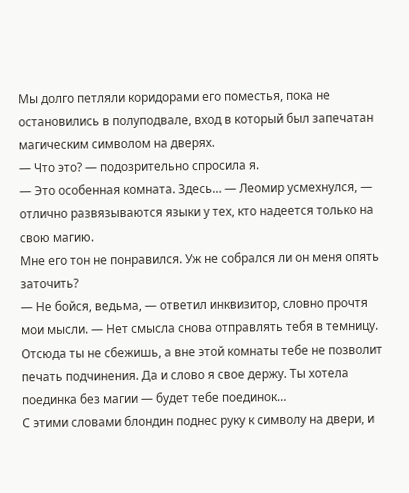Мы долго петляли коридорами его поместья, пока не остановились в полуподвале, вход в который был запечатан магическим символом на дверях.
— Что это? — подозрительно спросила я.
— Это особенная комната. Здесь… — Леомир усмехнулся, — отлично развязываются языки у тех, кто надеется только на свою магию.
Мне его тон не понравился. Уж не собрался ли он меня опять заточить?
— Не бойся, ведьма, — ответил инквизитор, словно прочтя мои мысли. — Нет смысла снова отправлять тебя в темницу. Отсюда ты не сбежишь, а вне этой комнаты тебе не позволит печать подчинения. Да и слово я свое держу. Ты хотела поединка без магии — будет тебе поединок…
С этими словами блондин поднес руку к символу на двери, и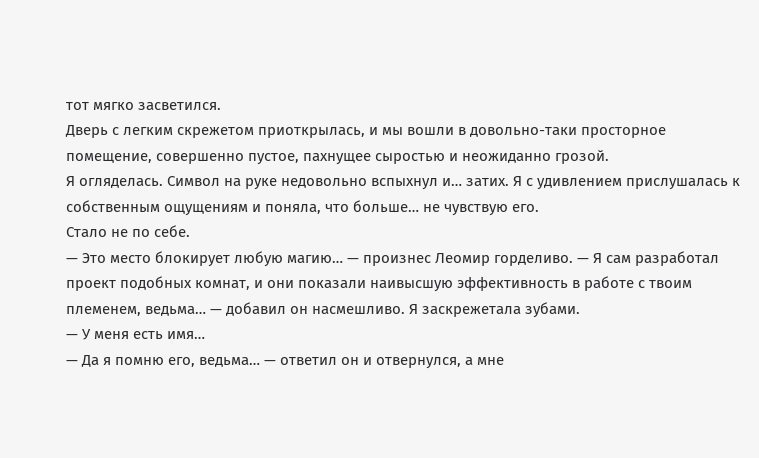тот мягко засветился.
Дверь с легким скрежетом приоткрылась, и мы вошли в довольно-таки просторное помещение, совершенно пустое, пахнущее сыростью и неожиданно грозой.
Я огляделась. Символ на руке недовольно вспыхнул и… затих. Я с удивлением прислушалась к собственным ощущениям и поняла, что больше… не чувствую его.
Стало не по себе.
— Это место блокирует любую магию… — произнес Леомир горделиво. — Я сам разработал проект подобных комнат, и они показали наивысшую эффективность в работе с твоим племенем, ведьма… — добавил он насмешливо. Я заскрежетала зубами.
— У меня есть имя…
— Да я помню его, ведьма… — ответил он и отвернулся, а мне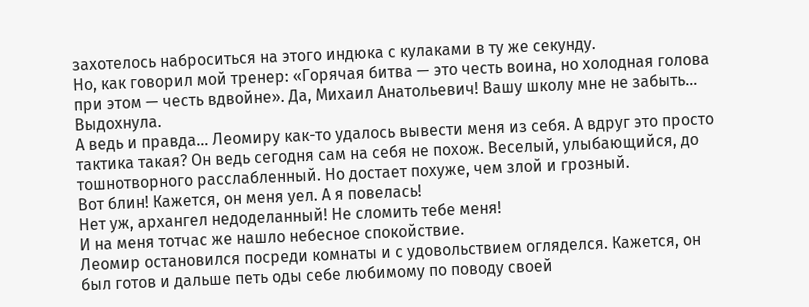захотелось наброситься на этого индюка с кулаками в ту же секунду.
Но, как говорил мой тренер: «Горячая битва — это честь воина, но холодная голова при этом — честь вдвойне». Да, Михаил Анатольевич! Вашу школу мне не забыть…
Выдохнула.
А ведь и правда… Леомиру как-то удалось вывести меня из себя. А вдруг это просто тактика такая? Он ведь сегодня сам на себя не похож. Веселый, улыбающийся, до тошнотворного расслабленный. Но достает похуже, чем злой и грозный.
Вот блин! Кажется, он меня уел. А я повелась!
Нет уж, архангел недоделанный! Не сломить тебе меня!
И на меня тотчас же нашло небесное спокойствие.
Леомир остановился посреди комнаты и с удовольствием огляделся. Кажется, он был готов и дальше петь оды себе любимому по поводу своей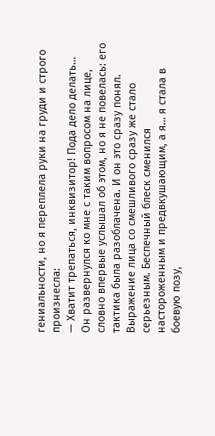гениальности, но я переплела руки на груди и строго произнесла:
— Хватит трепаться, инквизитор! Пода дело делать…
Он развернулся ко мне с таким вопросом на лице, словно впервые услышал об этом, но я не повелась: его тактика была разоблачена. И он это сразу понял. Выражение лица со смешливого сразу же стало серьезным. Беспечный блеск сменился настороженным и предвкушающим, а я… я стала в боевую позу,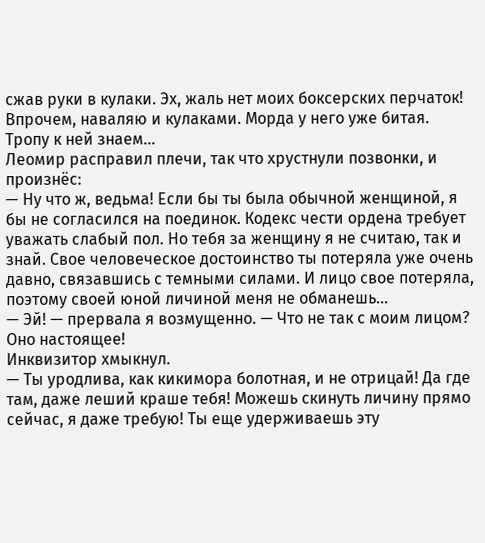сжав руки в кулаки. Эх, жаль нет моих боксерских перчаток!
Впрочем, наваляю и кулаками. Морда у него уже битая. Тропу к ней знаем…
Леомир расправил плечи, так что хрустнули позвонки, и произнёс:
— Ну что ж, ведьма! Если бы ты была обычной женщиной, я бы не согласился на поединок. Кодекс чести ордена требует уважать слабый пол. Но тебя за женщину я не считаю, так и знай. Свое человеческое достоинство ты потеряла уже очень давно, связавшись с темными силами. И лицо свое потеряла, поэтому своей юной личиной меня не обманешь…
— Эй! — прервала я возмущенно. — Что не так с моим лицом? Оно настоящее!
Инквизитор хмыкнул.
— Ты уродлива, как кикимора болотная, и не отрицай! Да где там, даже леший краше тебя! Можешь скинуть личину прямо сейчас, я даже требую! Ты еще удерживаешь эту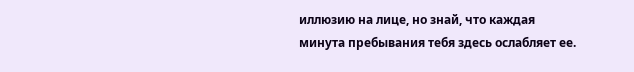иллюзию на лице, но знай, что каждая минута пребывания тебя здесь ослабляет ее.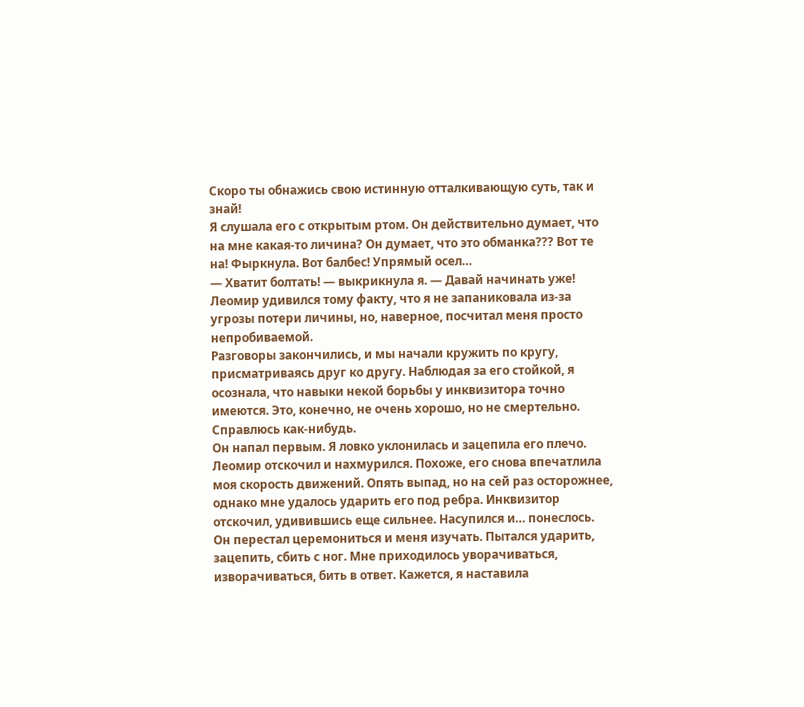Скоро ты обнажись свою истинную отталкивающую суть, так и знай!
Я слушала его с открытым ртом. Он действительно думает, что на мне какая-то личина? Он думает, что это обманка??? Вот те на! Фыркнула. Вот балбес! Упрямый осел…
— Хватит болтать! — выкрикнула я. — Давай начинать уже!
Леомир удивился тому факту, что я не запаниковала из-за угрозы потери личины, но, наверное, посчитал меня просто непробиваемой.
Разговоры закончились, и мы начали кружить по кругу, присматриваясь друг ко другу. Наблюдая за его стойкой, я осознала, что навыки некой борьбы у инквизитора точно имеются. Это, конечно, не очень хорошо, но не смертельно. Справлюсь как-нибудь.
Он напал первым. Я ловко уклонилась и зацепила его плечо. Леомир отскочил и нахмурился. Похоже, его снова впечатлила моя скорость движений. Опять выпад, но на сей раз осторожнее, однако мне удалось ударить его под ребра. Инквизитор отскочил, удивившись еще сильнее. Насупился и… понеслось.
Он перестал церемониться и меня изучать. Пытался ударить, зацепить, сбить с ног. Мне приходилось уворачиваться, изворачиваться, бить в ответ. Кажется, я наставила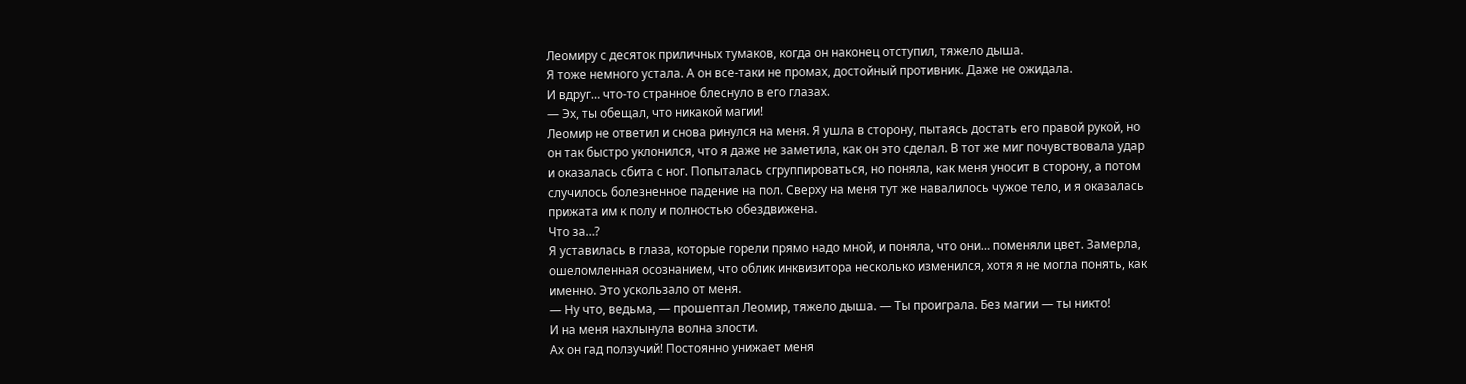Леомиру с десяток приличных тумаков, когда он наконец отступил, тяжело дыша.
Я тоже немного устала. А он все-таки не промах, достойный противник. Даже не ожидала.
И вдруг… что-то странное блеснуло в его глазах.
— Эх, ты обещал, что никакой магии!
Леомир не ответил и снова ринулся на меня. Я ушла в сторону, пытаясь достать его правой рукой, но он так быстро уклонился, что я даже не заметила, как он это сделал. В тот же миг почувствовала удар и оказалась сбита с ног. Попыталась сгруппироваться, но поняла, как меня уносит в сторону, а потом случилось болезненное падение на пол. Сверху на меня тут же навалилось чужое тело, и я оказалась прижата им к полу и полностью обездвижена.
Что за…?
Я уставилась в глаза, которые горели прямо надо мной, и поняла, что они… поменяли цвет. Замерла, ошеломленная осознанием, что облик инквизитора несколько изменился, хотя я не могла понять, как именно. Это ускользало от меня.
— Ну что, ведьма, — прошептал Леомир, тяжело дыша. — Ты проиграла. Без магии — ты никто!
И на меня нахлынула волна злости.
Ах он гад ползучий! Постоянно унижает меня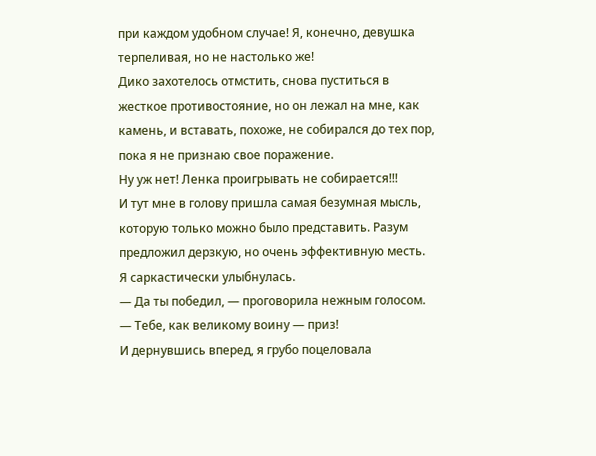при каждом удобном случае! Я, конечно, девушка терпеливая, но не настолько же!
Дико захотелось отмстить, снова пуститься в жесткое противостояние, но он лежал на мне, как камень, и вставать, похоже, не собирался до тех пор, пока я не признаю свое поражение.
Ну уж нет! Ленка проигрывать не собирается!!!
И тут мне в голову пришла самая безумная мысль, которую только можно было представить. Разум предложил дерзкую, но очень эффективную месть.
Я саркастически улыбнулась.
— Да ты победил, — проговорила нежным голосом. — Тебе, как великому воину — приз!
И дернувшись вперед, я грубо поцеловала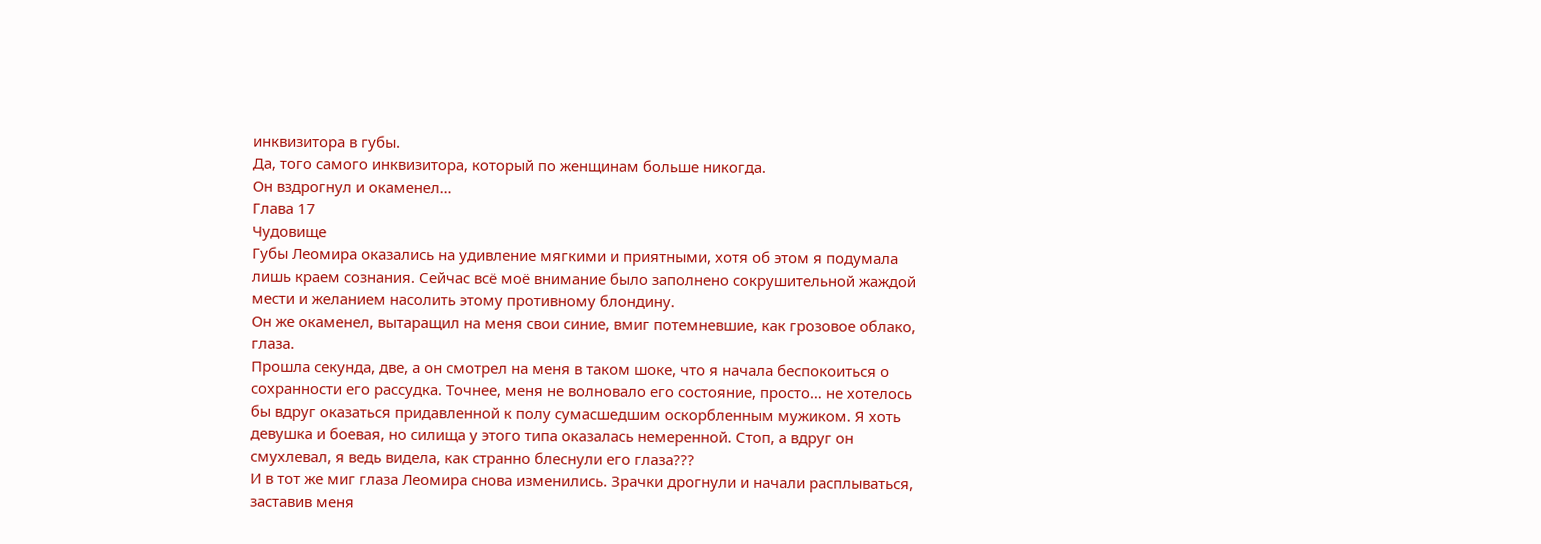инквизитора в губы.
Да, того самого инквизитора, который по женщинам больше никогда.
Он вздрогнул и окаменел…
Глава 17
Чудовище
Губы Леомира оказались на удивление мягкими и приятными, хотя об этом я подумала лишь краем сознания. Сейчас всё моё внимание было заполнено сокрушительной жаждой мести и желанием насолить этому противному блондину.
Он же окаменел, вытаращил на меня свои синие, вмиг потемневшие, как грозовое облако, глаза.
Прошла секунда, две, а он смотрел на меня в таком шоке, что я начала беспокоиться о сохранности его рассудка. Точнее, меня не волновало его состояние, просто… не хотелось бы вдруг оказаться придавленной к полу сумасшедшим оскорбленным мужиком. Я хоть девушка и боевая, но силища у этого типа оказалась немеренной. Стоп, а вдруг он смухлевал, я ведь видела, как странно блеснули его глаза???
И в тот же миг глаза Леомира снова изменились. Зрачки дрогнули и начали расплываться, заставив меня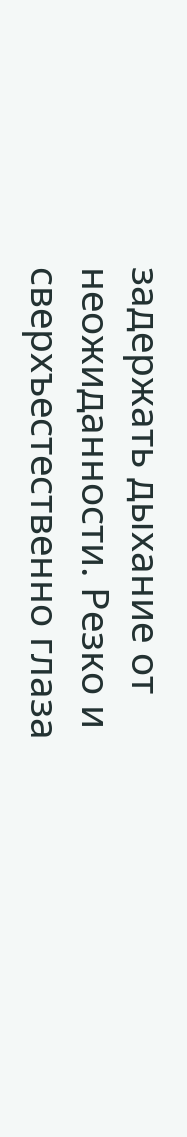задержать дыхание от неожиданности. Резко и сверхъестественно глаза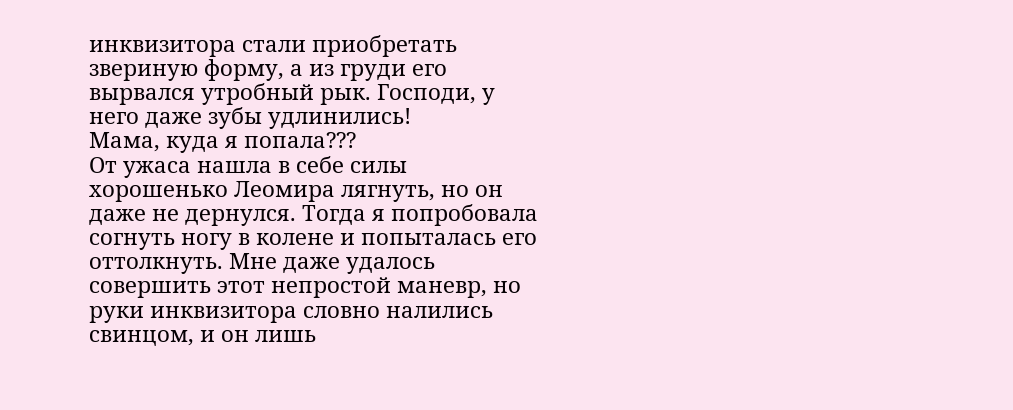инквизитора стали приобретать звериную форму, а из груди его вырвался утробный рык. Господи, у него даже зубы удлинились!
Мама, куда я попала???
От ужаса нашла в себе силы хорошенько Леомира лягнуть, но он даже не дернулся. Тогда я попробовала согнуть ногу в колене и попыталась его оттолкнуть. Мне даже удалось совершить этот непростой маневр, но руки инквизитора словно налились свинцом, и он лишь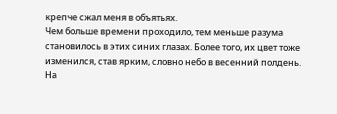крепче сжал меня в объятьях.
Чем больше времени проходило, тем меньше разума становилось в этих синих глазах. Более того, их цвет тоже изменился, став ярким, словно небо в весенний полдень. На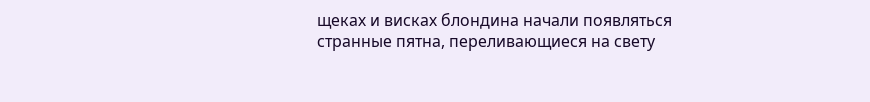щеках и висках блондина начали появляться странные пятна, переливающиеся на свету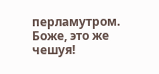перламутром. Боже, это же чешуя!